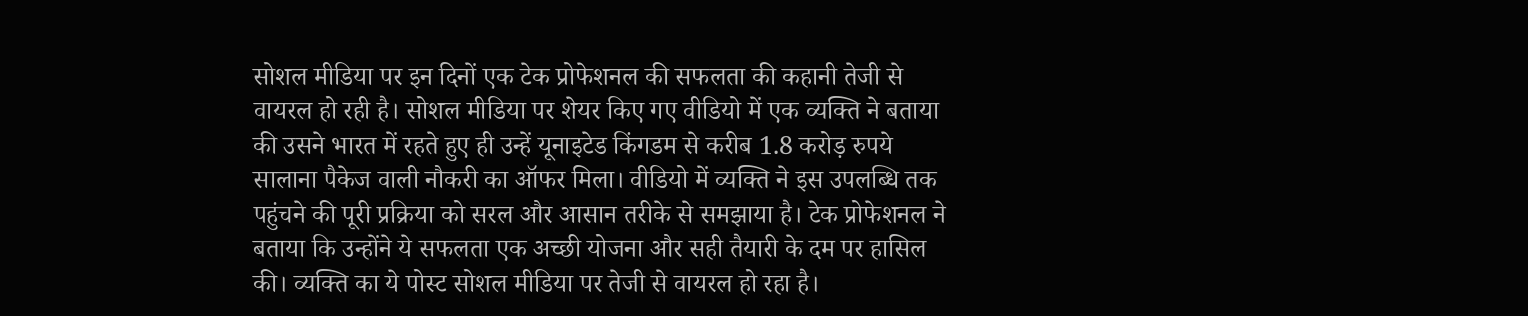सोशल मीडिया पर इन दिनों एक टेक प्रोफेशनल की सफलता की कहानी तेजी से वायरल हो रही है। सोशल मीडिया पर शेयर किए गए वीडियो में एक व्यक्ति ने बताया की उसने भारत में रहते हुए ही उन्हें यूनाइटेड किंगडम से करीब 1.8 करोड़ रुपये सालाना पैकेज वाली नौकरी का ऑफर मिला। वीडियो में व्यक्ति ने इस उपलब्धि तक पहुंचने की पूरी प्रक्रिया को सरल और आसान तरीके से समझाया है। टेक प्रोफेशनल ने बताया कि उन्होंने ये सफलता एक अच्छी योजना और सही तैयारी के दम पर हासिल की। व्यक्ति का ये पोस्ट सोशल मीडिया पर तेजी से वायरल हो रहा है।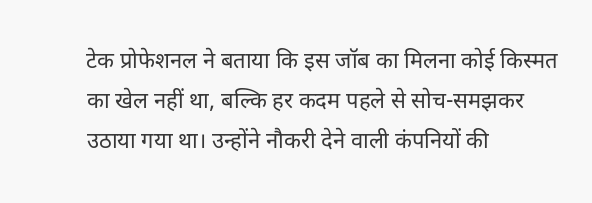टेक प्रोफेशनल ने बताया कि इस जॉब का मिलना कोई किस्मत का खेल नहीं था, बल्कि हर कदम पहले से सोच-समझकर उठाया गया था। उन्होंने नौकरी देने वाली कंपनियों की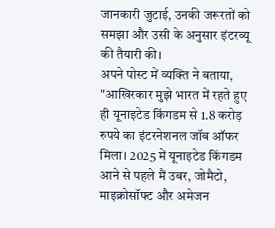जानकारी जुटाई, उनकी जरूरतों को समझा और उसी के अनुसार इंटरव्यू की तैयारी की।
अपने पोस्ट में व्यक्ति ने बताया, "आखिरकार मुझे भारत में रहते हुए ही यूनाइटेड किंगडम से 1.8 करोड़ रुपये का इंटरनेशनल जॉब ऑफर मिला। 2025 में यूनाइटेड किंगडम आने से पहले मैं उबर, जोमैटो, माइक्रोसॉफ्ट और अमेजन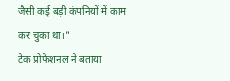जैसी कई बड़ी कंपनियों में काम कर चुका था।"
टेक प्रोफेशनल ने बताया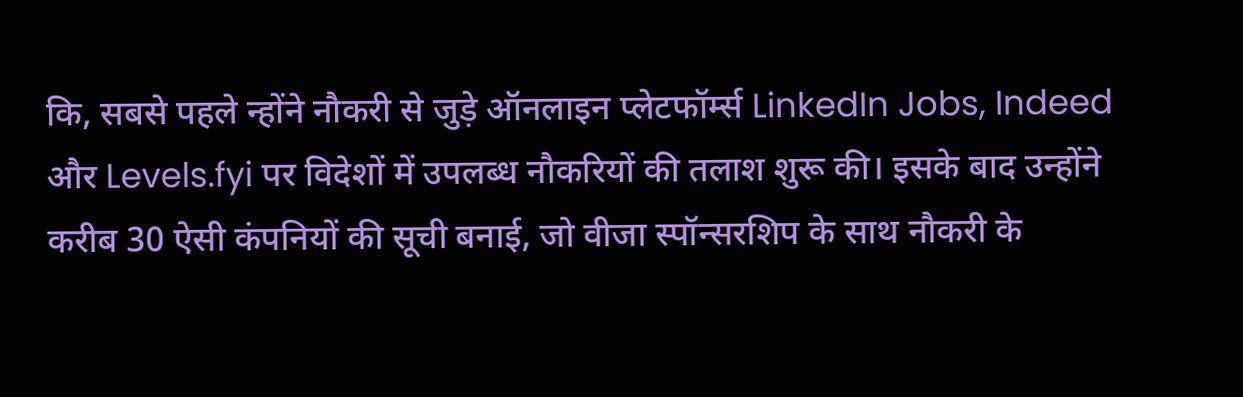कि, सबसे पहले न्होंने नौकरी से जुड़े ऑनलाइन प्लेटफॉर्म्स LinkedIn Jobs, Indeed और Levels.fyi पर विदेशों में उपलब्ध नौकरियों की तलाश शुरू की। इसके बाद उन्होंने करीब 30 ऐसी कंपनियों की सूची बनाई, जो वीजा स्पॉन्सरशिप के साथ नौकरी के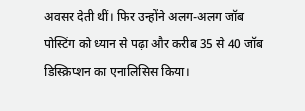अवसर देती थीं। फिर उन्होंने अलग-अलग जॉब पोस्टिंग को ध्यान से पढ़ा और करीब 35 से 40 जॉब डिस्क्रिप्शन का एनालिसिस किया।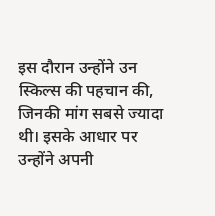इस दौरान उन्होंने उन स्किल्स की पहचान की, जिनकी मांग सबसे ज्यादा थी। इसके आधार पर उन्होंने अपनी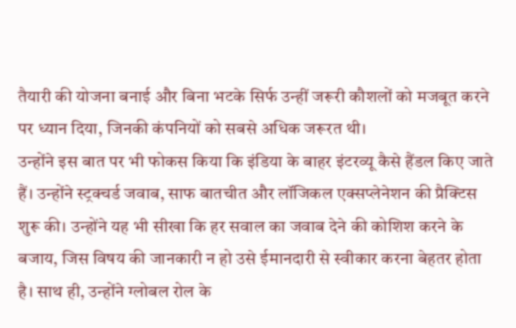तैयारी की योजना बनाई और बिना भटके सिर्फ उन्हीं जरूरी कौशलों को मजबूत करने पर ध्यान दिया, जिनकी कंपनियों को सबसे अधिक जरूरत थी।
उन्होंने इस बात पर भी फोकस किया कि इंडिया के बाहर इंटरव्यू कैसे हैंडल किए जाते हैं। उन्होंने स्ट्रक्चर्ड जवाब, साफ बातचीत और लॉजिकल एक्सप्लेनेशन की प्रैक्टिस शुरू की। उन्होंने यह भी सीखा कि हर सवाल का जवाब देने की कोशिश करने के बजाय, जिस विषय की जानकारी न हो उसे ईमानदारी से स्वीकार करना बेहतर होता है। साथ ही, उन्होंने ग्लोबल रोल के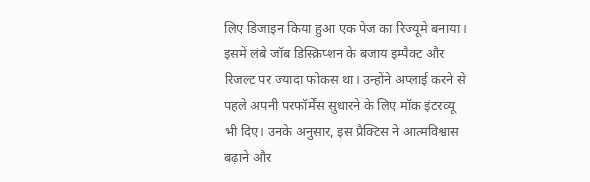लिए डिजाइन किया हुआ एक पेज का रिज्यूमे बनाया। इसमें लंबे जॉब डिस्क्रिप्शन के बजाय इम्पैक्ट और रिजल्ट पर ज्यादा फोकस था। उन्होंने अप्लाई करने से पहले अपनी परफॉर्मेंस सुधारने के लिए मॉक इंटरव्यू भी दिए। उनके अनुसार, इस प्रैक्टिस ने आत्मविश्वास बढ़ाने और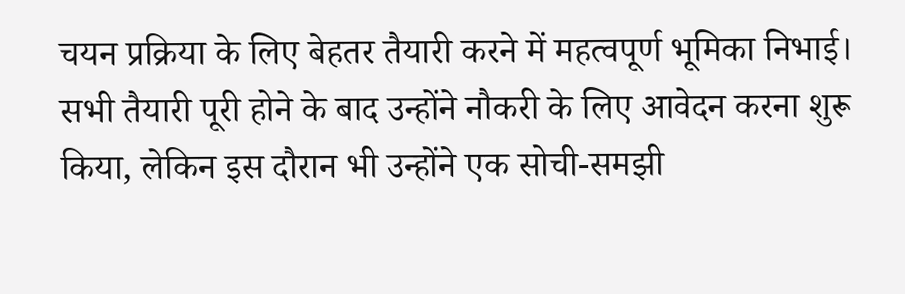चयन प्रक्रिया के लिए बेहतर तैयारी करने में महत्वपूर्ण भूमिका निभाई।
सभी तैयारी पूरी होने के बाद उन्होंने नौकरी के लिए आवेदन करना शुरू किया, लेकिन इस दौरान भी उन्होंने एक सोची-समझी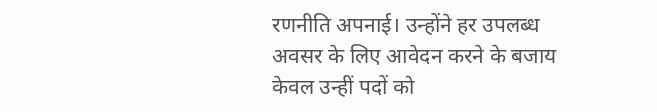रणनीति अपनाई। उन्होंने हर उपलब्ध अवसर के लिए आवेदन करने के बजाय केवल उन्हीं पदों को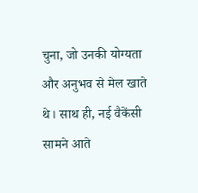चुना, जो उनकी योग्यता और अनुभव से मेल खाते थे। साथ ही, नई वैकेंसी सामने आते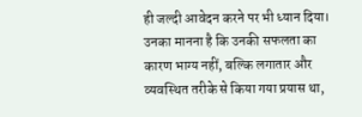ही जल्दी आवेदन करने पर भी ध्यान दिया। उनका मानना है कि उनकी सफलता का कारण भाग्य नहीं, बल्कि लगातार और व्यवस्थित तरीके से किया गया प्रयास था,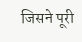जिसने पूरी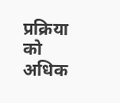प्रक्रिया को अधिक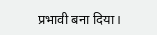प्रभावी बना दिया।